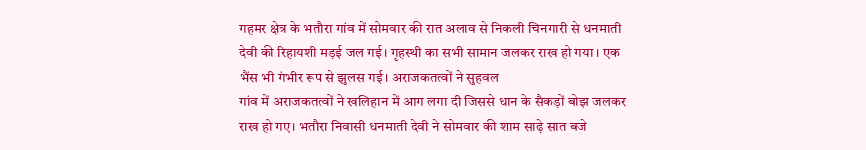गहमर क्षेत्र के भतौरा गांव में सोमवार की रात अलाव से निकली चिनगारी से धनमाती देवी की रिहायशी मड़ई जल गई। गृहस्थी का सभी सामान जलकर राख हो गया। एक भैंस भी गंभीर रूप से झुलस गई। अराजकतत्वों ने सुहवल
गांव में अराजकतत्वों ने खलिहान में आग लगा दी जिससे धान के सैकड़ों बोझ जलकर राख हो गए। भतौरा निवासी धनमाती देवी ने सोमवार की शाम साढ़े सात बजे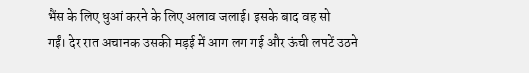भैंस के लिए धुआं करने के लिए अलाव जलाई। इसके बाद वह सो
गईं। देर रात अचानक उसकी मड़ई में आग लग गई और ऊंची लपटें उठने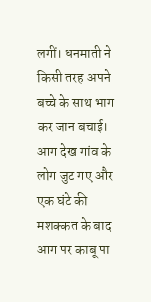लगीं। धनमाती ने किसी तरह अपने बच्चे के साथ भाग कर जान बचाई। आग देख गांव के लोग जुट गए और एक घंटे की मशक्कत के बाद आग पर काबू पा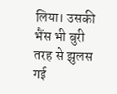लिया। उसकी भैंस भी बुरी तरह से झुलस गई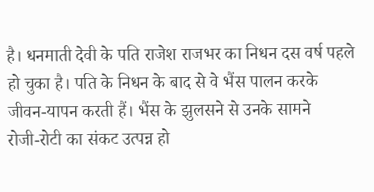है। धनमाती देवी के पति राजेश राजभर का निधन दस वर्ष पहले हो चुका है। पति के निधन के बाद से वे भैंस पालन करके जीवन-यापन करती हैं। भैंस के झुलसने से उनके सामने
रोजी-रोटी का संकट उत्पन्न हो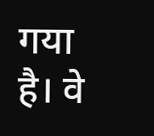गया है। वे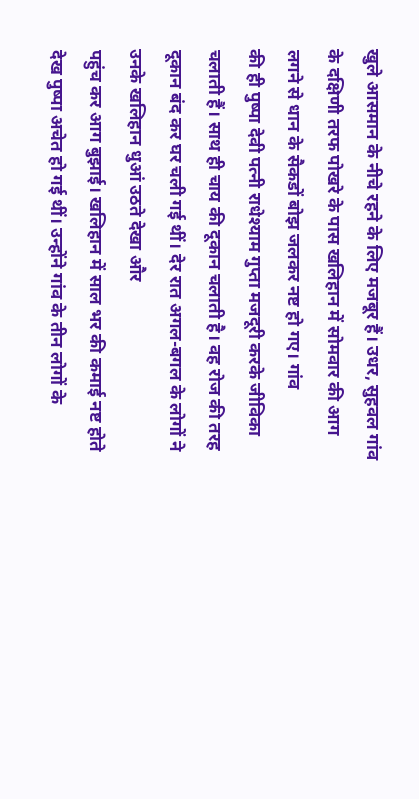खुले आसमान के नीचे रहने के लिए मजबूर हैं। उधर, सुहवल गांव के दक्षिणी तरफ पोखरे के पास खलिहान में सोमवार की आग लगने से धान के सैकडों बोझ जलकर नष्ट हो गए। गांव
की ही पुष्पा देवी पत्नी राधेश्याम गुप्ता मजदूरी करके जीविका चलाती हैं। साथ ही चाय की दूकान चलाती है। वह रोज की तरह दूकान बंद कर घर चली गई थीं। देर रात अगल-बगल के लोगों ने उनके खलिहान धुआं उठते देखा और
पहुंच कर आग बुझाई। खलिहान में साल भर की कमाई नष्ट होते देख पुष्पा अचेत हो गई थीं। उन्होंने गांव के तीन लोगों के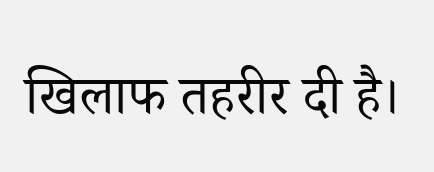खिलाफ तहरीर दी है।